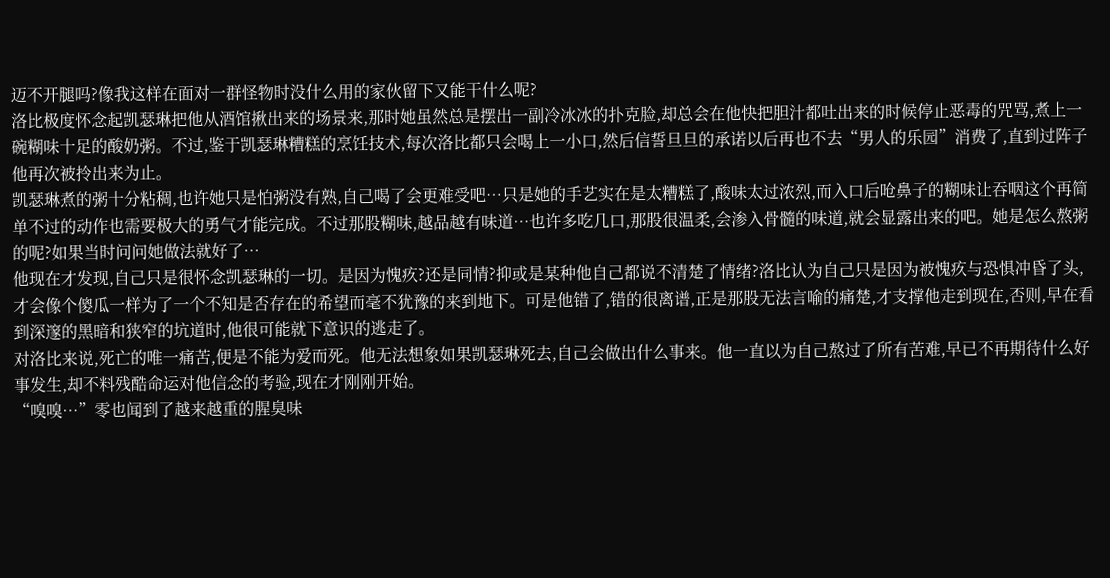迈不开腿吗?像我这样在面对一群怪物时没什么用的家伙留下又能干什么呢?
洛比极度怀念起凯瑟琳把他从酒馆揪出来的场景来,那时她虽然总是摆出一副冷冰冰的扑克脸,却总会在他快把胆汁都吐出来的时候停止恶毒的咒骂,煮上一碗糊味十足的酸奶粥。不过,鉴于凯瑟琳糟糕的烹饪技术,每次洛比都只会喝上一小口,然后信誓旦旦的承诺以后再也不去“男人的乐园”消费了,直到过阵子他再次被拎出来为止。
凯瑟琳煮的粥十分粘稠,也许她只是怕粥没有熟,自己喝了会更难受吧…只是她的手艺实在是太糟糕了,酸味太过浓烈,而入口后呛鼻子的糊味让吞咽这个再简单不过的动作也需要极大的勇气才能完成。不过那股糊味,越品越有味道…也许多吃几口,那股很温柔,会渗入骨髓的味道,就会显露出来的吧。她是怎么熬粥的呢?如果当时问问她做法就好了…
他现在才发现,自己只是很怀念凯瑟琳的一切。是因为愧疚?还是同情?抑或是某种他自己都说不清楚了情绪?洛比认为自己只是因为被愧疚与恐惧冲昏了头,才会像个傻瓜一样为了一个不知是否存在的希望而毫不犹豫的来到地下。可是他错了,错的很离谱,正是那股无法言喻的痛楚,才支撑他走到现在,否则,早在看到深邃的黑暗和狭窄的坑道时,他很可能就下意识的逃走了。
对洛比来说,死亡的唯一痛苦,便是不能为爱而死。他无法想象如果凯瑟琳死去,自己会做出什么事来。他一直以为自己熬过了所有苦难,早已不再期待什么好事发生,却不料残酷命运对他信念的考验,现在才刚刚开始。
“嗅嗅…”零也闻到了越来越重的腥臭味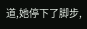道,她停下了脚步,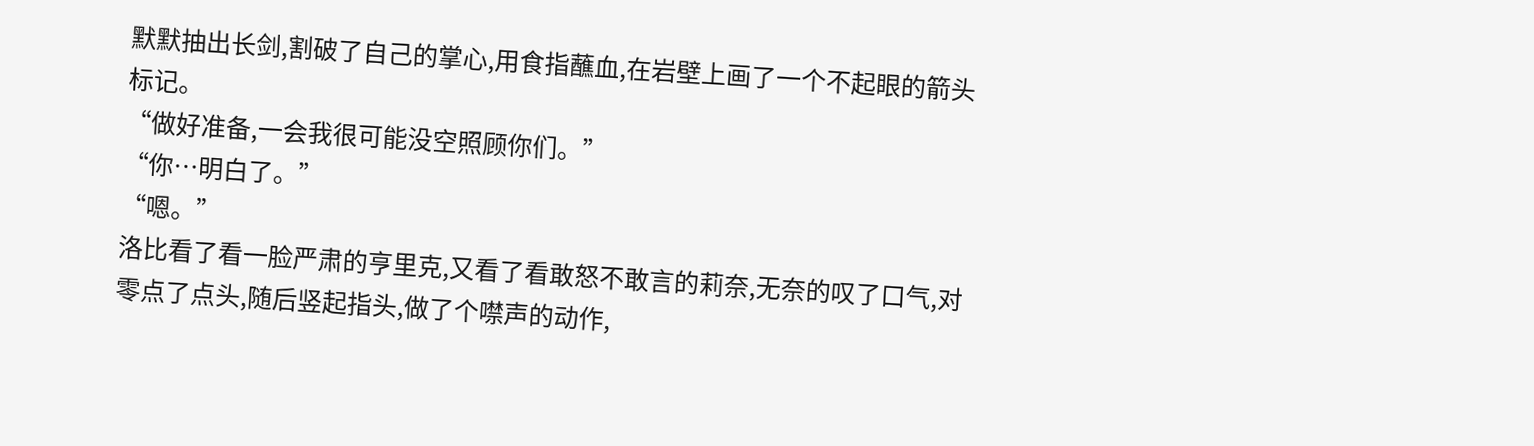默默抽出长剑,割破了自己的掌心,用食指蘸血,在岩壁上画了一个不起眼的箭头标记。
“做好准备,一会我很可能没空照顾你们。”
“你…明白了。”
“嗯。”
洛比看了看一脸严肃的亨里克,又看了看敢怒不敢言的莉奈,无奈的叹了口气,对零点了点头,随后竖起指头,做了个噤声的动作,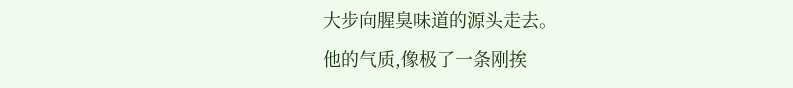大步向腥臭味道的源头走去。
他的气质,像极了一条刚挨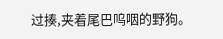过揍,夹着尾巴呜咽的野狗。